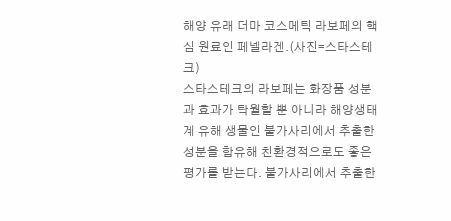해양 유래 더마 코스메틱 라보페의 핵심 원료인 페넬라겐.(사진=스타스테크)
스타스테크의 라보페는 화장품 성분과 효과가 탁월할 뿐 아니라 해양생태계 유해 생물인 불가사리에서 추출한 성분을 함유해 친환경적으로도 좋은 평가를 받는다. 불가사리에서 추출한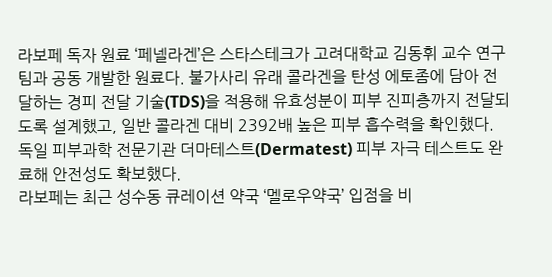라보페 독자 원료 ‘페넬라겐’은 스타스테크가 고려대학교 김동휘 교수 연구팀과 공동 개발한 원료다. 불가사리 유래 콜라겐을 탄성 에토좀에 담아 전달하는 경피 전달 기술(TDS)을 적용해 유효성분이 피부 진피층까지 전달되도록 설계했고, 일반 콜라겐 대비 2392배 높은 피부 흡수력을 확인했다. 독일 피부과학 전문기관 더마테스트(Dermatest) 피부 자극 테스트도 완료해 안전성도 확보했다.
라보페는 최근 성수동 큐레이션 약국 ‘멜로우약국’ 입점을 비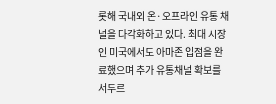롯해 국내외 온·오프라인 유통 채널을 다각화하고 있다. 최대 시장인 미국에서도 아마존 입점을 완료했으며 추가 유통채널 확보를 서두르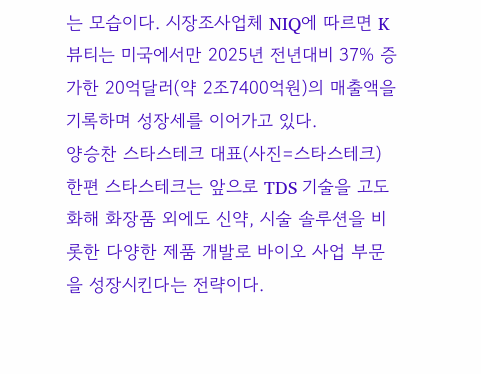는 모습이다. 시장조사업체 NIQ에 따르면 K뷰티는 미국에서만 2025년 전년대비 37% 증가한 20억달러(약 2조7400억원)의 매출액을 기록하며 성장세를 이어가고 있다.
양승찬 스타스테크 대표(사진=스타스테크)
한편 스타스테크는 앞으로 TDS 기술을 고도화해 화장품 외에도 신약, 시술 솔루션을 비롯한 다양한 제품 개발로 바이오 사업 부문을 성장시킨다는 전략이다.